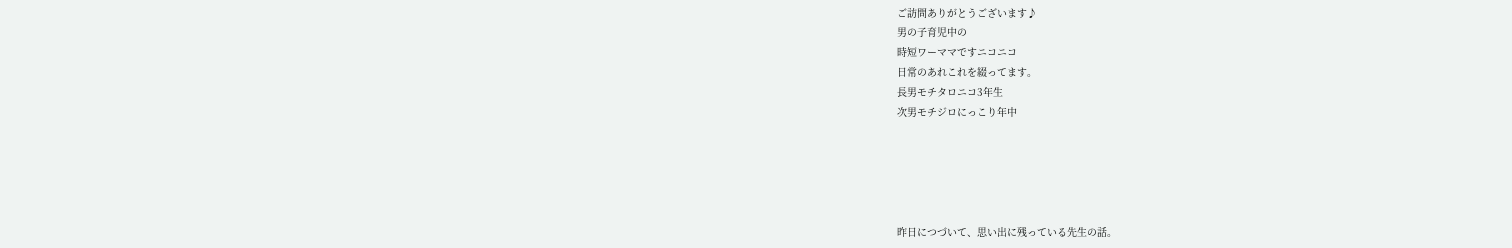ご訪問ありがとうございます♪
男の子育児中の
時短ワーママですニコニコ
日常のあれこれを綴ってます。
長男モチタロニコ3年生
次男モチジロにっこり年中





昨日につづいて、思い出に残っている先生の話。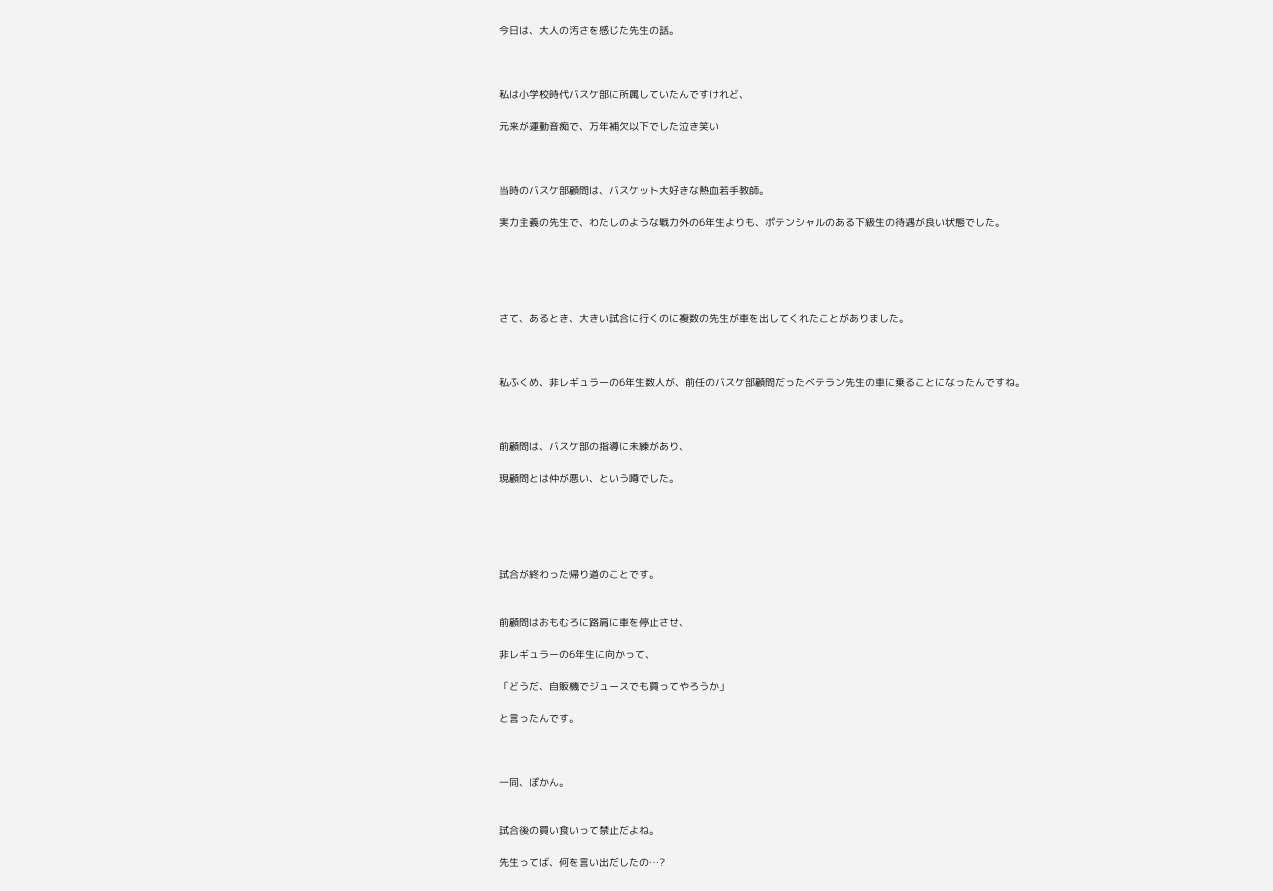今日は、大人の汚さを感じた先生の話。



私は小学校時代バスケ部に所属していたんですけれど、

元来が運動音痴で、万年補欠以下でした泣き笑い



当時のバスケ部顧問は、バスケット大好きな熱血若手教師。

実力主義の先生で、わたしのような戦力外の6年生よりも、ポテンシャルのある下級生の待遇が良い状態でした。





さて、あるとき、大きい試合に行くのに複数の先生が車を出してくれたことがありました。



私ふくめ、非レギュラーの6年生数人が、前任のバスケ部顧問だったベテラン先生の車に乗ることになったんですね。



前顧問は、バスケ部の指導に未練があり、

現顧問とは仲が悪い、という噂でした。





試合が終わった帰り道のことです。


前顧問はおもむろに路肩に車を停止させ、

非レギュラーの6年生に向かって、

「どうだ、自販機でジュースでも買ってやろうか」

と言ったんです。



一同、ぽかん。


試合後の買い食いって禁止だよね。

先生ってば、何を言い出だしたの…?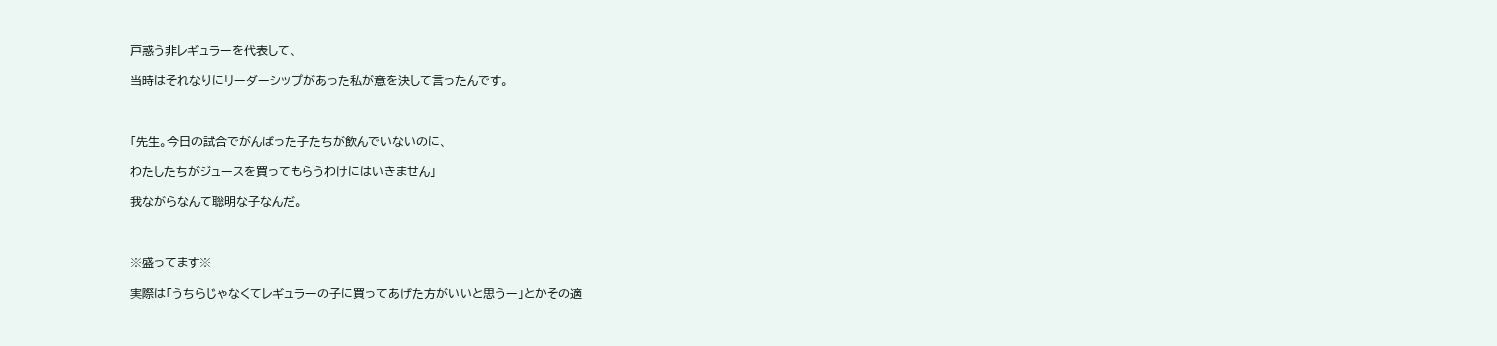戸惑う非レギュラーを代表して、

当時はそれなりにリーダーシップがあった私が意を決して言ったんです。



「先生。今日の試合でがんばった子たちが飲んでいないのに、

わたしたちがジュースを買ってもらうわけにはいきません」

我ながらなんて聡明な子なんだ。



※盛ってます※

実際は「うちらじゃなくてレギュラーの子に買ってあげた方がいいと思うー」とかその適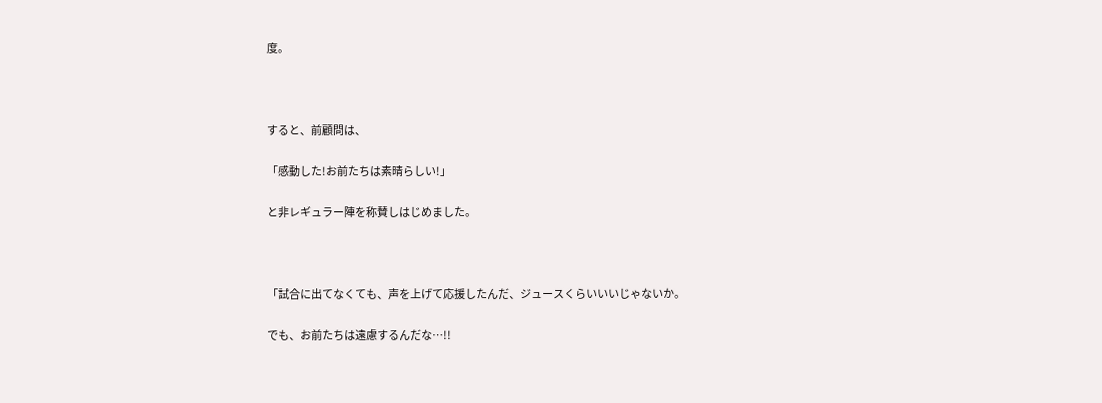度。



すると、前顧問は、

「感動した!お前たちは素晴らしい!」

と非レギュラー陣を称賛しはじめました。



「試合に出てなくても、声を上げて応援したんだ、ジュースくらいいいじゃないか。

でも、お前たちは遠慮するんだな…!!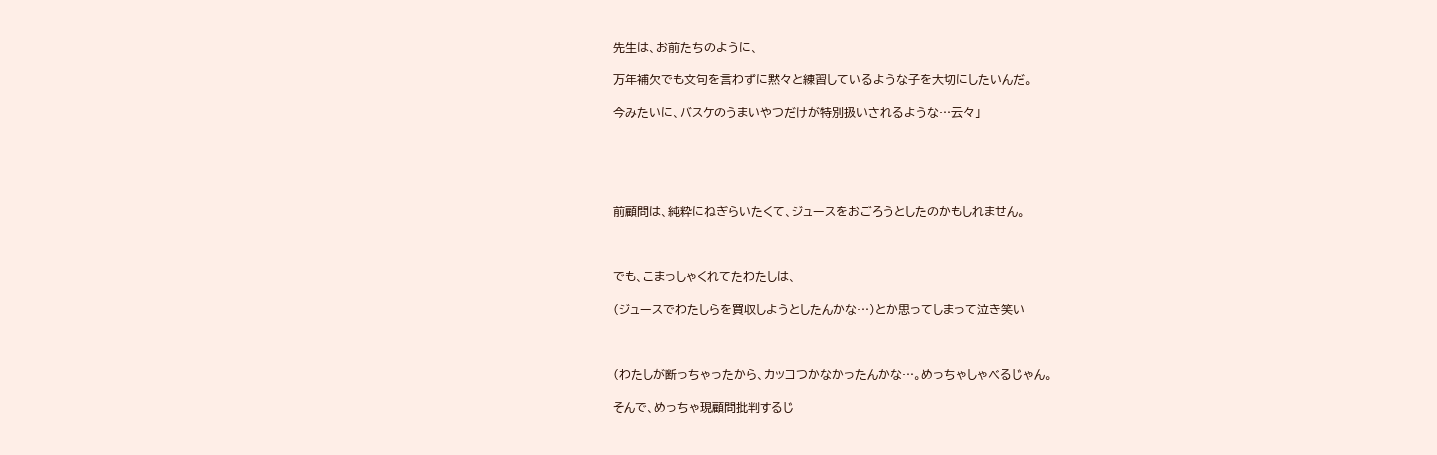先生は、お前たちのように、

万年補欠でも文句を言わずに黙々と練習しているような子を大切にしたいんだ。

今みたいに、バスケのうまいやつだけが特別扱いされるような…云々」





前顧問は、純粋にねぎらいたくて、ジュースをおごろうとしたのかもしれません。



でも、こまっしゃくれてたわたしは、

(ジュースでわたしらを買収しようとしたんかな…)とか思ってしまって泣き笑い



(わたしが断っちゃったから、カッコつかなかったんかな…。めっちゃしゃべるじゃん。

そんで、めっちゃ現顧問批判するじ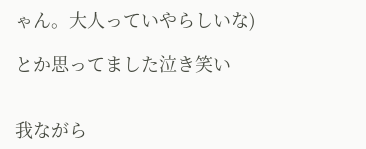ゃん。大人っていやらしいな)

とか思ってました泣き笑い


我ながら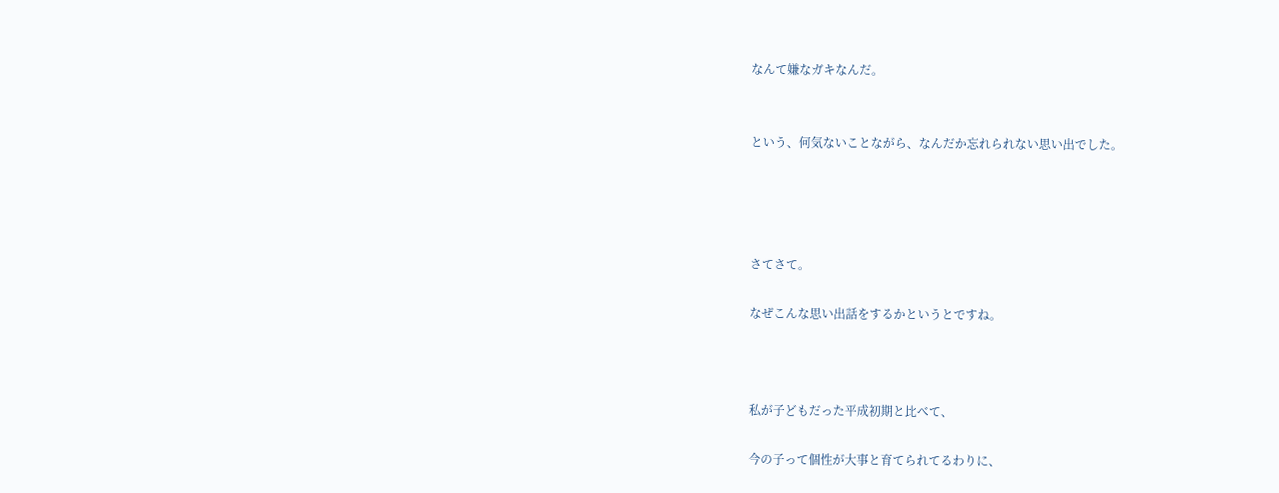なんて嫌なガキなんだ。


という、何気ないことながら、なんだか忘れられない思い出でした。




さてさて。

なぜこんな思い出話をするかというとですね。



私が子どもだった平成初期と比べて、

今の子って個性が大事と育てられてるわりに、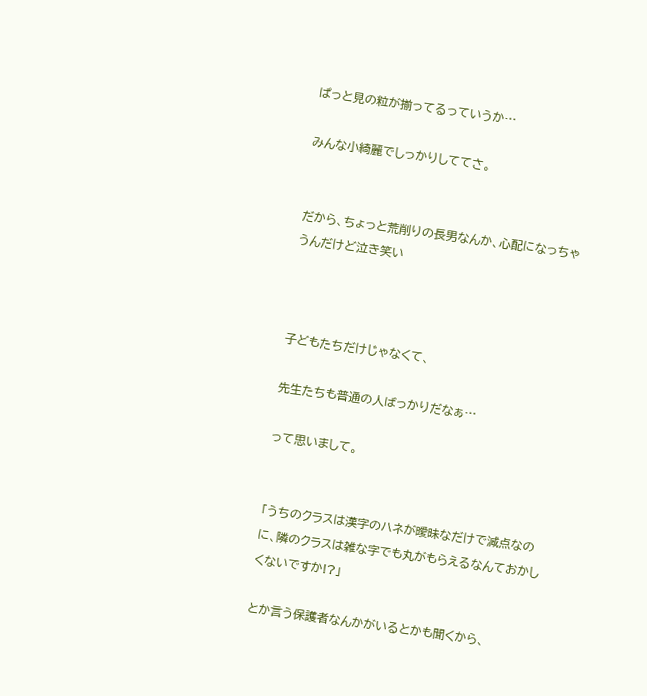ぱっと見の粒が揃ってるっていうか…

みんな小綺麗でしっかりしててさ。


だから、ちょっと荒削りの長男なんか、心配になっちゃうんだけど泣き笑い



子どもたちだけじゃなくて、

先生たちも普通の人ばっかりだなぁ…

って思いまして。


「うちのクラスは漢字のハネが曖昧なだけで減点なのに、隣のクラスは雑な字でも丸がもらえるなんておかしくないですか!?」

とか言う保護者なんかがいるとかも聞くから、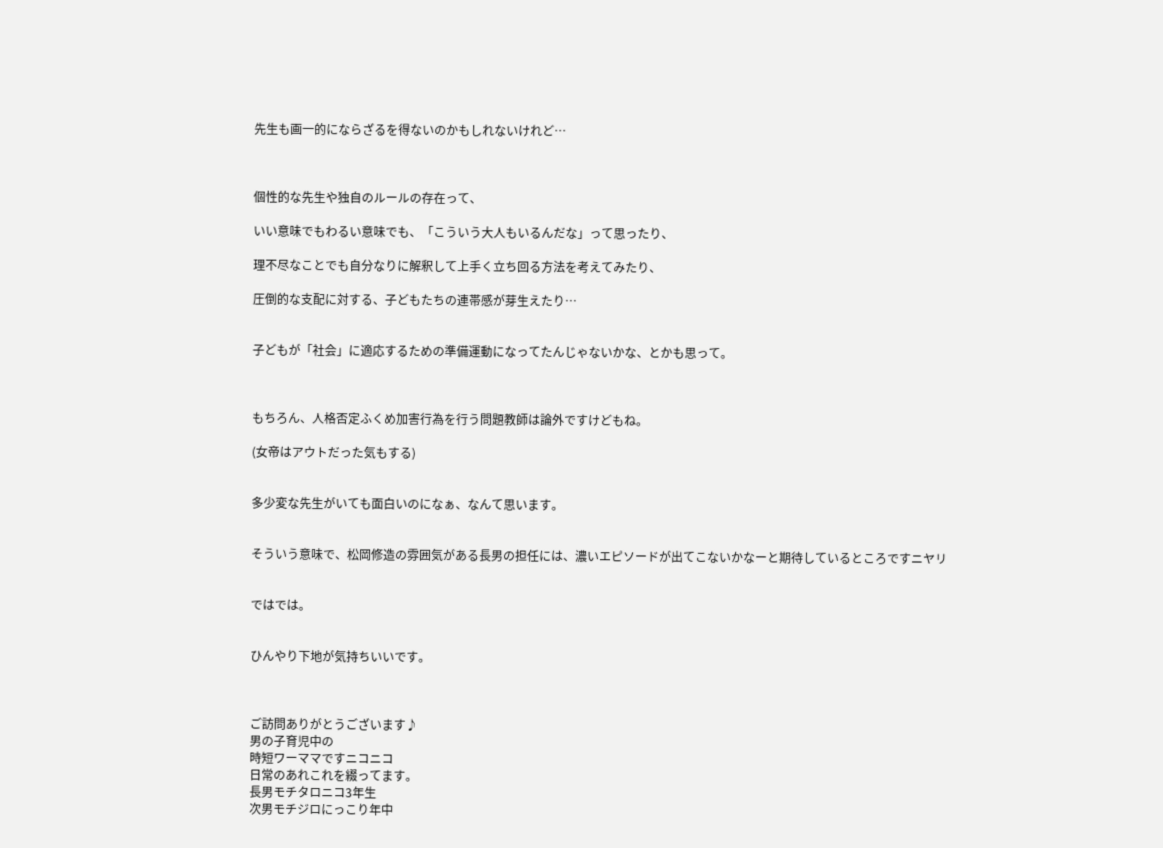先生も画一的にならざるを得ないのかもしれないけれど…



個性的な先生や独自のルールの存在って、

いい意味でもわるい意味でも、「こういう大人もいるんだな」って思ったり、

理不尽なことでも自分なりに解釈して上手く立ち回る方法を考えてみたり、

圧倒的な支配に対する、子どもたちの連帯感が芽生えたり…


子どもが「社会」に適応するための準備運動になってたんじゃないかな、とかも思って。



もちろん、人格否定ふくめ加害行為を行う問題教師は論外ですけどもね。

(女帝はアウトだった気もする)


多少変な先生がいても面白いのになぁ、なんて思います。


そういう意味で、松岡修造の雰囲気がある長男の担任には、濃いエピソードが出てこないかなーと期待しているところですニヤリ


ではでは。


ひんやり下地が気持ちいいです。



ご訪問ありがとうございます♪
男の子育児中の
時短ワーママですニコニコ
日常のあれこれを綴ってます。
長男モチタロニコ3年生
次男モチジロにっこり年中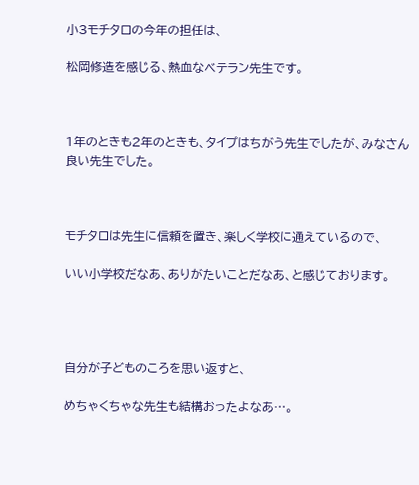小3モチタロの今年の担任は、

松岡修造を感じる、熱血なベテラン先生です。



1年のときも2年のときも、タイプはちがう先生でしたが、みなさん良い先生でした。



モチタロは先生に信頼を置き、楽しく学校に通えているので、

いい小学校だなあ、ありがたいことだなあ、と感じております。




自分が子どものころを思い返すと、

めちゃくちゃな先生も結構おったよなあ…。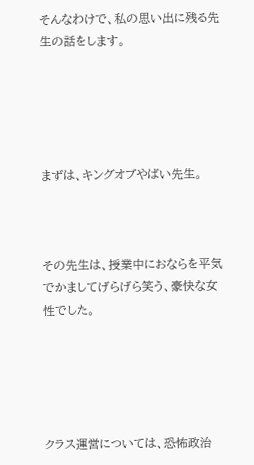そんなわけで、私の思い出に残る先生の話をします。





まずは、キングオブやばい先生。



その先生は、授業中におならを平気でかましてげらげら笑う、豪快な女性でした。





クラス運営については、恐怖政治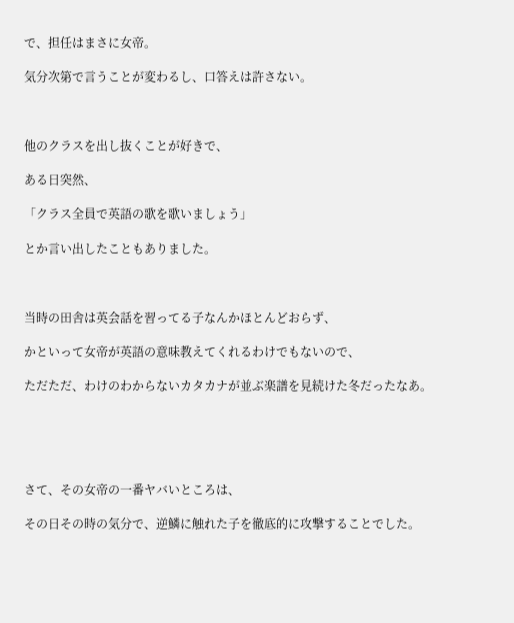で、担任はまさに女帝。

気分次第で言うことが変わるし、口答えは許さない。



他のクラスを出し抜くことが好きで、

ある日突然、

「クラス全員で英語の歌を歌いましょう」

とか言い出したこともありました。



当時の田舎は英会話を習ってる子なんかほとんどおらず、

かといって女帝が英語の意味教えてくれるわけでもないので、

ただただ、わけのわからないカタカナが並ぶ楽譜を見続けた冬だったなあ。





さて、その女帝の一番ヤバいところは、

その日その時の気分で、逆鱗に触れた子を徹底的に攻撃することでした。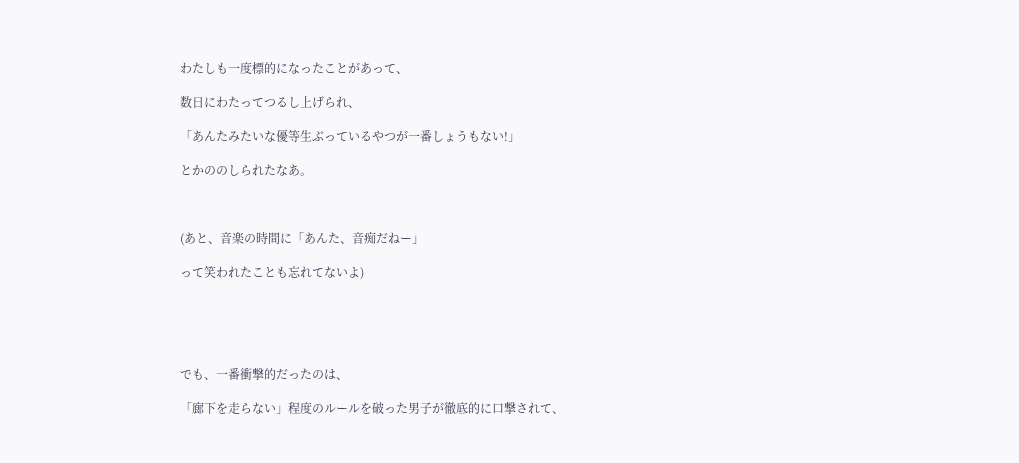わたしも一度標的になったことがあって、

数日にわたってつるし上げられ、

「あんたみたいな優等生ぶっているやつが一番しょうもない!」

とかののしられたなあ。



(あと、音楽の時間に「あんた、音痴だねー」

って笑われたことも忘れてないよ)





でも、一番衝撃的だったのは、

「廊下を走らない」程度のルールを破った男子が徹底的に口撃されて、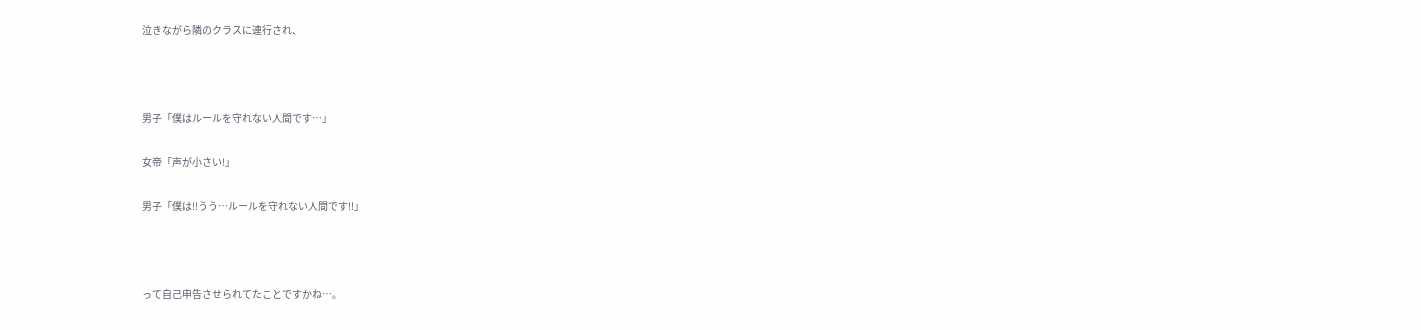泣きながら隣のクラスに連行され、



男子「僕はルールを守れない人間です…」

女帝「声が小さい!」

男子「僕は!!うう…ルールを守れない人間です!!」



って自己申告させられてたことですかね…。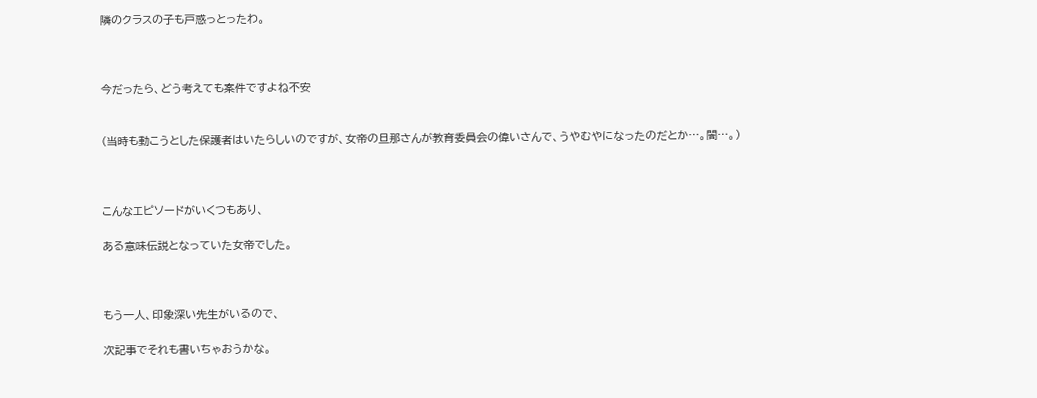隣のクラスの子も戸惑っとったわ。



今だったら、どう考えても案件ですよね不安


(当時も動こうとした保護者はいたらしいのですが、女帝の旦那さんが教育委員会の偉いさんで、うやむやになったのだとか…。闇…。)



こんなエピソードがいくつもあり、

ある意味伝説となっていた女帝でした。



もう一人、印象深い先生がいるので、

次記事でそれも書いちゃおうかな。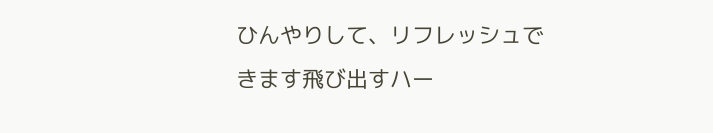ひんやりして、リフレッシュできます飛び出すハー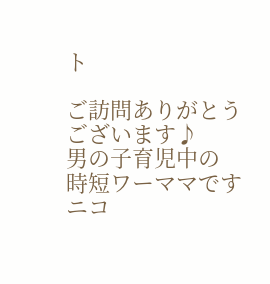ト

ご訪問ありがとうございます♪
男の子育児中の
時短ワーママですニコ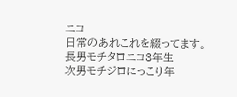ニコ
日常のあれこれを綴ってます。
長男モチタロニコ3年生
次男モチジロにっこり年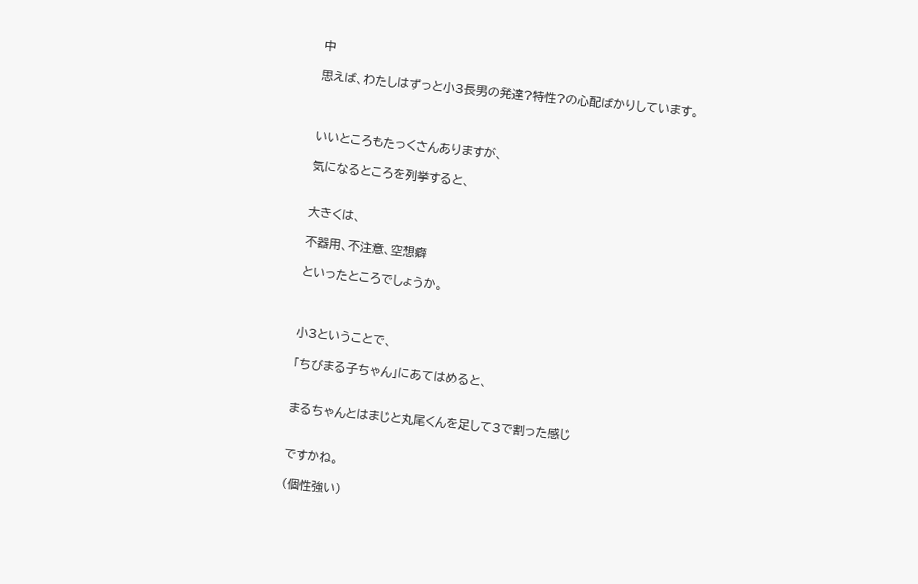中

思えば、わたしはずっと小3長男の発達?特性?の心配ばかりしています。



いいところもたっくさんありますが、

気になるところを列挙すると、


大きくは、

不器用、不注意、空想癖

といったところでしょうか。



小3ということで、

「ちびまる子ちゃん」にあてはめると、


まるちゃんとはまじと丸尾くんを足して3で割った感じ


ですかね。

(個性強い)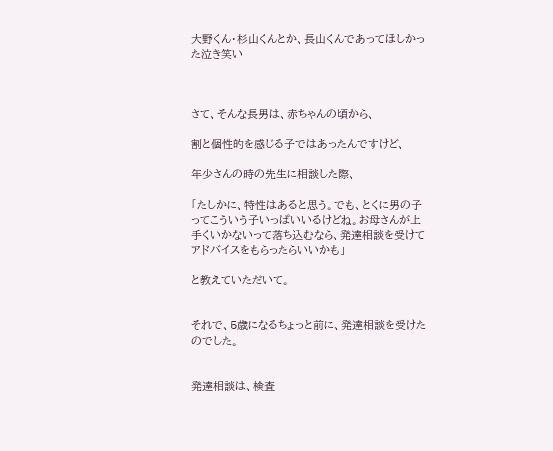大野くん・杉山くんとか、長山くんであってほしかった泣き笑い



さて、そんな長男は、赤ちゃんの頃から、

割と個性的を感じる子ではあったんですけど、

年少さんの時の先生に相談した際、

「たしかに、特性はあると思う。でも、とくに男の子ってこういう子いっぱいいるけどね。お母さんが上手くいかないって落ち込むなら、発達相談を受けてアドバイスをもらったらいいかも」

と教えていただいて。


それで、5歳になるちょっと前に、発達相談を受けたのでした。


発達相談は、検査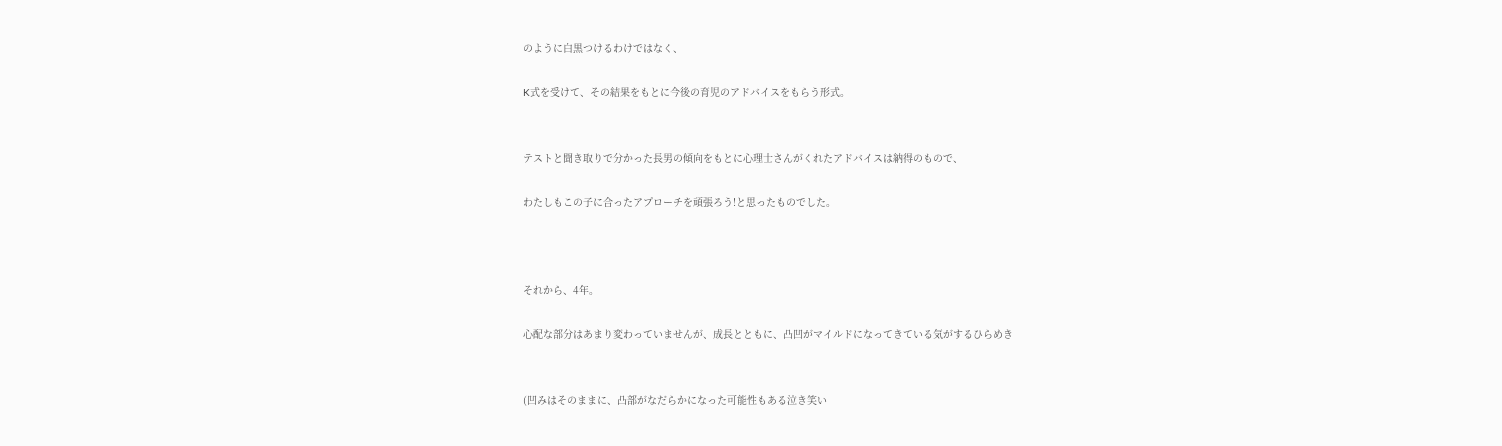のように白黒つけるわけではなく、

K式を受けて、その結果をもとに今後の育児のアドバイスをもらう形式。


テストと聞き取りで分かった長男の傾向をもとに心理士さんがくれたアドバイスは納得のもので、

わたしもこの子に合ったアプローチを頑張ろう!と思ったものでした。



それから、4年。

心配な部分はあまり変わっていませんが、成長とともに、凸凹がマイルドになってきている気がするひらめき


(凹みはそのままに、凸部がなだらかになった可能性もある泣き笑い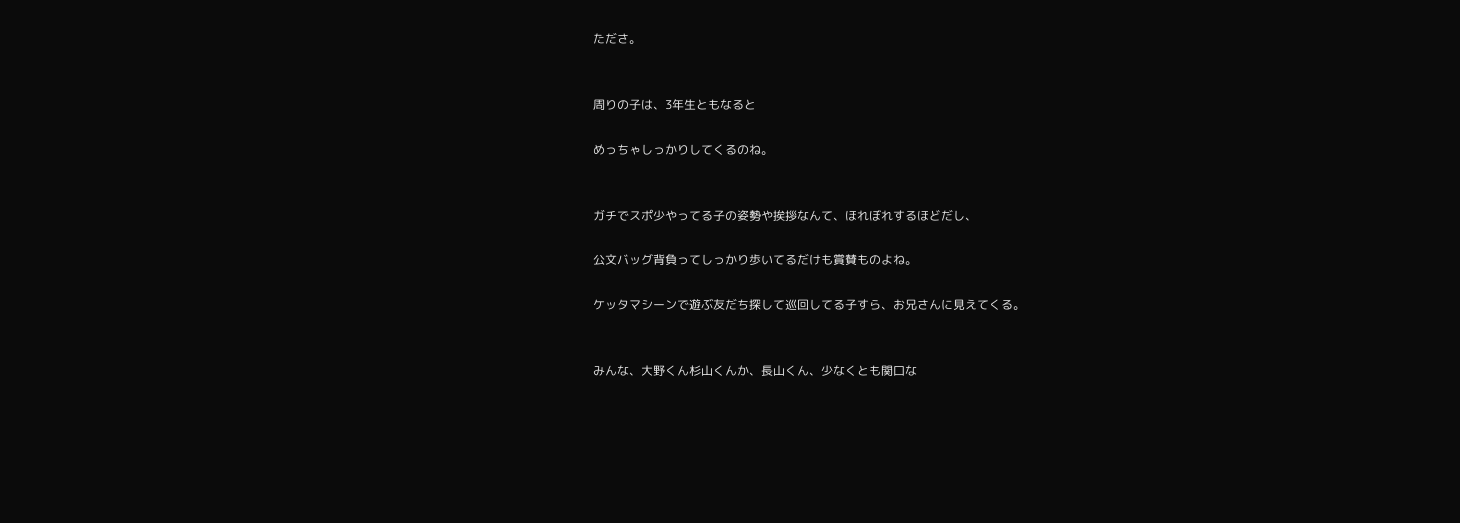たださ。


周りの子は、3年生ともなると

めっちゃしっかりしてくるのね。


ガチでスポ少やってる子の姿勢や挨拶なんて、ほれぼれするほどだし、

公文バッグ背負ってしっかり歩いてるだけも賞賛ものよね。

ケッタマシーンで遊ぶ友だち探して巡回してる子すら、お兄さんに見えてくる。


みんな、大野くん杉山くんか、長山くん、少なくとも関口な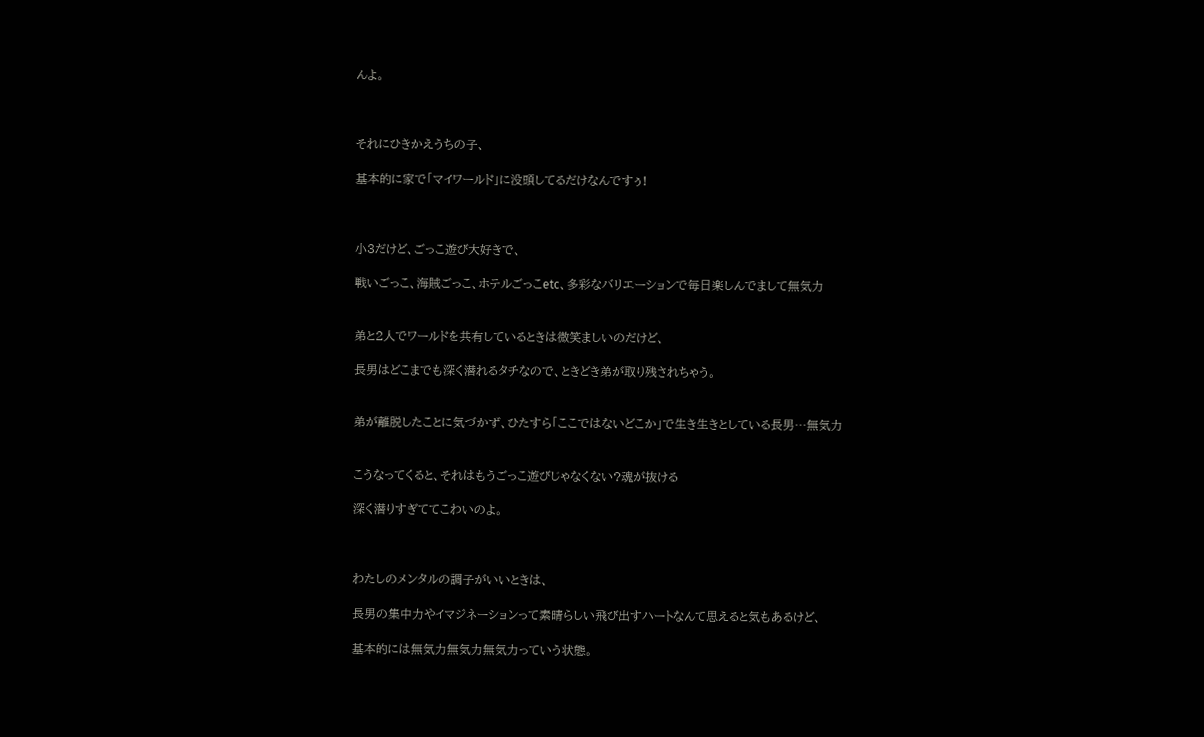んよ。



それにひきかえうちの子、

基本的に家で「マイワールド」に没頭してるだけなんですぅ!



小3だけど、ごっこ遊び大好きで、

戦いごっこ、海賊ごっこ、ホテルごっこetc、多彩なバリエーションで毎日楽しんでまして無気力


弟と2人でワールドを共有しているときは微笑ましいのだけど、

長男はどこまでも深く潜れるタチなので、ときどき弟が取り残されちゃう。


弟が離脱したことに気づかず、ひたすら「ここではないどこか」で生き生きとしている長男…無気力


こうなってくると、それはもうごっこ遊びじゃなくない?魂が抜ける

深く潜りすぎててこわいのよ。



わたしのメンタルの調子がいいときは、

長男の集中力やイマジネーションって素晴らしい飛び出すハートなんて思えると気もあるけど、

基本的には無気力無気力無気力っていう状態。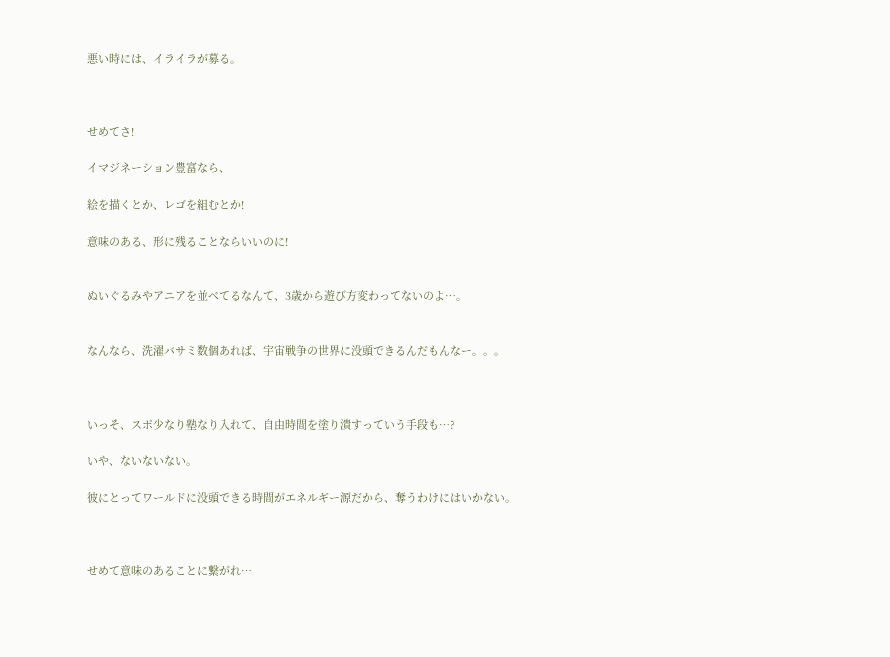悪い時には、イライラが募る。



せめてさ!

イマジネーション豊富なら、

絵を描くとか、レゴを組むとか!

意味のある、形に残ることならいいのに!


ぬいぐるみやアニアを並べてるなんて、3歳から遊び方変わってないのよ…。


なんなら、洗濯バサミ数個あれば、宇宙戦争の世界に没頭できるんだもんなー。。。



いっそ、スポ少なり塾なり入れて、自由時間を塗り潰すっていう手段も…?

いや、ないないない。

彼にとってワールドに没頭できる時間がエネルギー源だから、奪うわけにはいかない。



せめて意味のあることに繋がれ…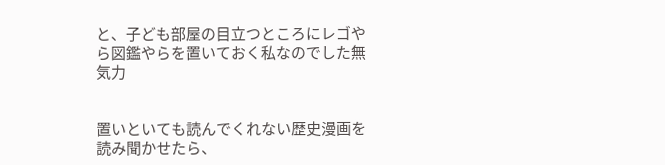と、子ども部屋の目立つところにレゴやら図鑑やらを置いておく私なのでした無気力


置いといても読んでくれない歴史漫画を読み聞かせたら、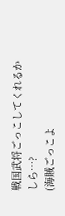戦国武将ごっこしてくれるかしら…?
(海賊ごっこよ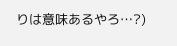りは意味あるやろ…?)